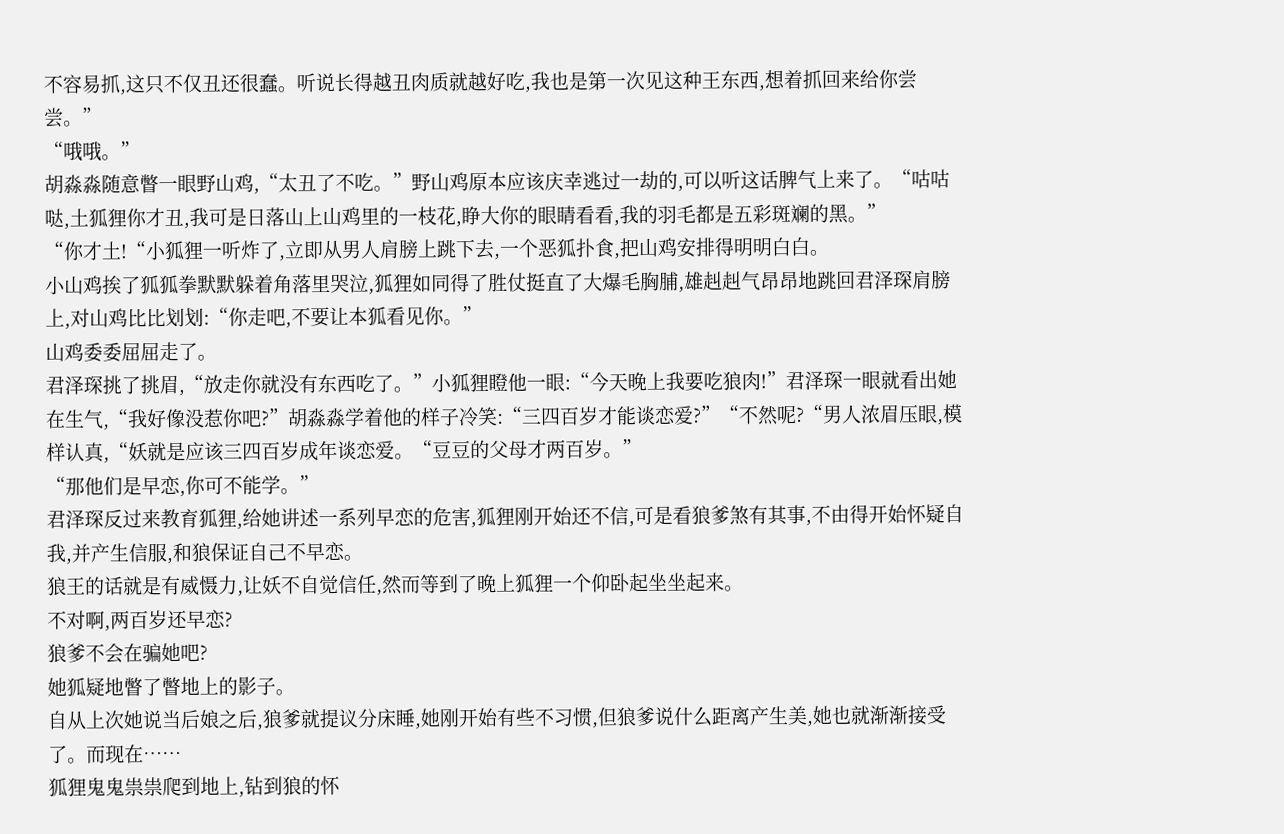不容易抓,这只不仅丑还很蠢。听说长得越丑肉质就越好吃,我也是第一次见这种王东西,想着抓回来给你尝尝。”
“哦哦。”
胡淼淼随意瞥一眼野山鸡,“太丑了不吃。”野山鸡原本应该庆幸逃过一劫的,可以听这话脾气上来了。“咕咕哒,土狐狸你才丑,我可是日落山上山鸡里的一枝花,睁大你的眼睛看看,我的羽毛都是五彩斑斓的黑。”
“你才土!“小狐狸一听炸了,立即从男人肩膀上跳下去,一个恶狐扑食,把山鸡安排得明明白白。
小山鸡挨了狐狐拳默默躲着角落里哭泣,狐狸如同得了胜仗挺直了大爆毛胸脯,雄赳赳气昂昂地跳回君泽琛肩膀上,对山鸡比比划划:“你走吧,不要让本狐看见你。”
山鸡委委屈屈走了。
君泽琛挑了挑眉,“放走你就没有东西吃了。”小狐狸瞪他一眼:“今天晚上我要吃狼肉!”君泽琛一眼就看出她在生气,“我好像没惹你吧?”胡淼淼学着他的样子冷笑:“三四百岁才能谈恋爱?”“不然呢?“男人浓眉压眼,模样认真,“妖就是应该三四百岁成年谈恋爱。“豆豆的父母才两百岁。”
“那他们是早恋,你可不能学。”
君泽琛反过来教育狐狸,给她讲述一系列早恋的危害,狐狸刚开始还不信,可是看狼爹煞有其事,不由得开始怀疑自我,并产生信服,和狼保证自己不早恋。
狼王的话就是有威慑力,让妖不自觉信任,然而等到了晚上狐狸一个仰卧起坐坐起来。
不对啊,两百岁还早恋?
狼爹不会在骗她吧?
她狐疑地瞥了瞥地上的影子。
自从上次她说当后娘之后,狼爹就提议分床睡,她刚开始有些不习惯,但狼爹说什么距离产生美,她也就渐渐接受了。而现在……
狐狸鬼鬼祟祟爬到地上,钻到狼的怀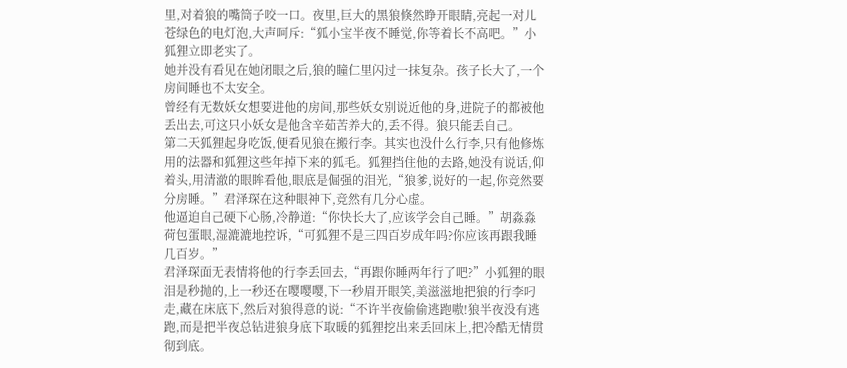里,对着狼的嘴筒子咬一口。夜里,巨大的黑狼倏然睁开眼睛,亮起一对儿苍绿色的电灯泡,大声呵斥:“狐小宝半夜不睡觉,你等着长不高吧。”小狐狸立即老实了。
她并没有看见在她闭眼之后,狼的瞳仁里闪过一抹复杂。孩子长大了,一个房间睡也不太安全。
曾经有无数妖女想要进他的房间,那些妖女别说近他的身,进院子的都被他丢出去,可这只小妖女是他含辛茹苦养大的,丢不得。狼只能丢自己。
第二天狐狸起身吃饭,便看见狼在搬行李。其实也没什么行李,只有他修炼用的法器和狐狸这些年掉下来的狐毛。狐狸挡住他的去路,她没有说话,仰着头,用清澈的眼眸看他,眼底是倔强的泪光,“狼爹,说好的一起,你竞然要分房睡。”君泽琛在这种眼神下,竞然有几分心虚。
他逼迫自己硬下心肠,冷静道:“你快长大了,应该学会自己睡。”胡淼淼荷包蛋眼,湿漉漉地控诉,“可狐狸不是三四百岁成年吗?你应该再跟我睡几百岁。”
君泽琛面无表情将他的行李丢回去,“再跟你睡两年行了吧?”小狐狸的眼泪是秒抛的,上一秒还在嘤嘤嘤,下一秒眉开眼笑,美滋滋地把狼的行李叼走,藏在床底下,然后对狼得意的说:“不许半夜偷偷逃跑嗷!狼半夜没有逃跑,而是把半夜总钻进狼身底下取暖的狐狸挖出来丢回床上,把冷酷无情贯彻到底。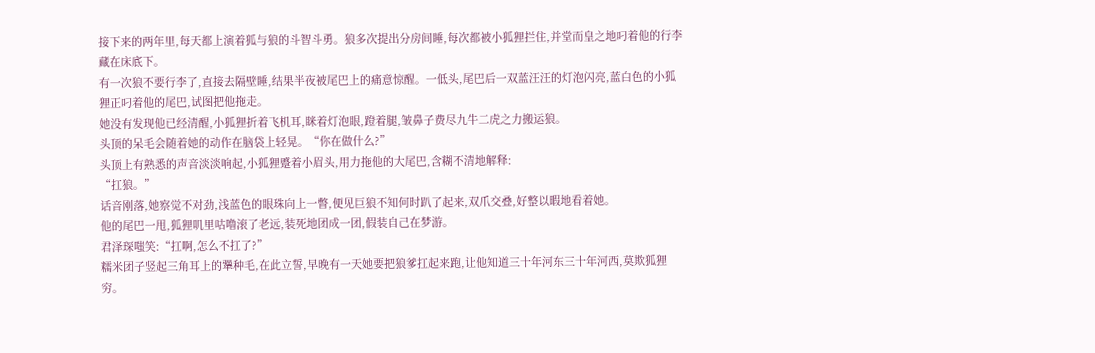接下来的两年里,每天都上演着狐与狼的斗智斗勇。狼多次提出分房间睡,每次都被小狐狸拦住,并堂而皇之地叼着他的行李藏在床底下。
有一次狼不要行李了,直接去隔壁睡,结果半夜被尾巴上的痛意惊醒。一低头,尾巴后一双蓝汪汪的灯泡闪亮,蓝白色的小狐狸正叼着他的尾巴,试图把他拖走。
她没有发现他已经清醒,小狐狸折着飞机耳,眯着灯泡眼,蹬着腿,皱鼻子费尽九牛二虎之力搬运狼。
头顶的呆毛会随着她的动作在脑袋上轻晃。“你在做什么?”
头顶上有熟悉的声音淡淡响起,小狐狸蹙着小眉头,用力拖他的大尾巴,含糊不清地解释:
“扛狼。”
话音刚落,她察觉不对劲,浅蓝色的眼珠向上一瞥,便见巨狼不知何时趴了起来,双爪交叠,好整以暇地看着她。
他的尾巴一甩,狐狸叽里咕噜滚了老远,装死地团成一团,假装自己在梦游。
君泽琛嗤笑:“扛啊,怎么不扛了?”
糯米团子竖起三角耳上的犟种毛,在此立誓,早晚有一天她要把狼爹扛起来跑,让他知道三十年河东三十年河西,莫欺狐狸穷。